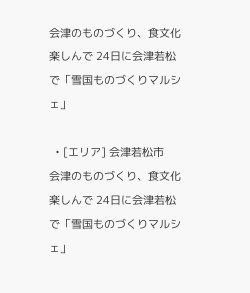会津のものづくり、食文化楽しんで 24日に会津若松で「雪国ものづくりマルシェ」

  • [エリア] 会津若松市
会津のものづくり、食文化楽しんで 24日に会津若松で「雪国ものづくりマルシェ」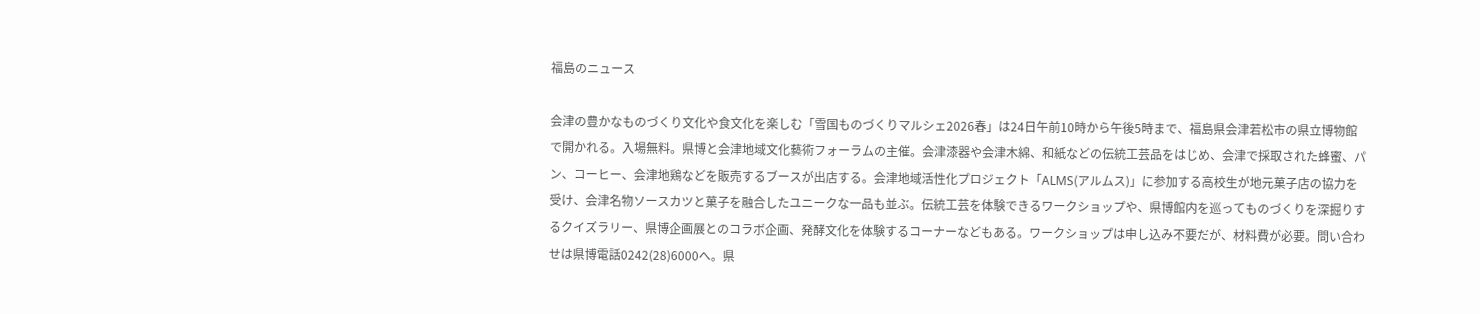福島のニュース

会津の豊かなものづくり文化や食文化を楽しむ「雪国ものづくりマルシェ2026春」は24日午前10時から午後5時まで、福島県会津若松市の県立博物館で開かれる。入場無料。県博と会津地域文化藝術フォーラムの主催。会津漆器や会津木綿、和紙などの伝統工芸品をはじめ、会津で採取された蜂蜜、パン、コーヒー、会津地鶏などを販売するブースが出店する。会津地域活性化プロジェクト「ALMS(アルムス)」に参加する高校生が地元菓子店の協力を受け、会津名物ソースカツと菓子を融合したユニークな一品も並ぶ。伝統工芸を体験できるワークショップや、県博館内を巡ってものづくりを深掘りするクイズラリー、県博企画展とのコラボ企画、発酵文化を体験するコーナーなどもある。ワークショップは申し込み不要だが、材料費が必要。問い合わせは県博電話0242(28)6000へ。県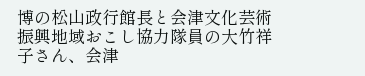博の松山政行館長と会津文化芸術振興地域おこし協力隊員の大竹祥子さん、会津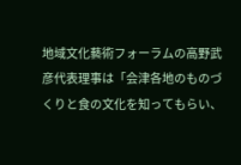地域文化藝術フォーラムの高野武彦代表理事は「会津各地のものづくりと食の文化を知ってもらい、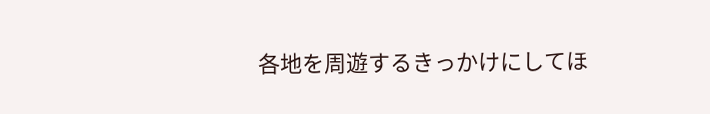各地を周遊するきっかけにしてほ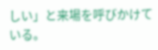しい」と来場を呼びかけている。